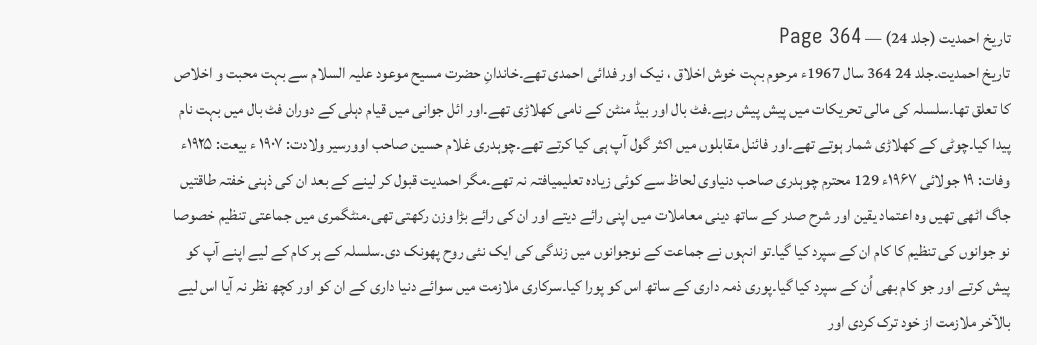تاریخ احمدیت (جلد 24) — Page 364
تاریخ احمدیت۔جلد 24 364 سال 1967ء مرحوم بہت خوش اخلاق ، نیک اور فدائی احمدی تھے۔خاندانِ حضرت مسیح موعود علیہ السلام سے بہت محبت و اخلاص کا تعلق تھا۔سلسلہ کی مالی تحریکات میں پیش پیش رہے۔فٹ بال اور بیڈ منٹن کے نامی کھلاڑی تھے۔اور ائل جوانی میں قیام دہلی کے دوران فٹ بال میں بہت نام پیدا کیا۔چوٹی کے کھلاڑی شمار ہوتے تھے۔اور فائنل مقابلوں میں اکثر گول آپ ہی کیا کرتے تھے۔چوہدری غلام حسین صاحب اوورسیر ولادت: ۱۹۰۷ ء بیعت: ۱۹۲۵ء وفات: ۱۹ جولائی ۱۹۶۷ء 129 محترم چوہدری صاحب دنیاوی لحاظ سے کوئی زیادہ تعلیمیافتہ نہ تھے۔مگر احمدیت قبول کر لینے کے بعد ان کی ذہنی خفتہ طاقتیں جاگ اٹھی تھیں وہ اعتماد یقین اور شرح صدر کے ساتھ دینی معاملات میں اپنی رائے دیتے اور ان کی رائے بڑا وزن رکھتی تھی۔منٹگمری میں جماعتی تنظیم خصوصا نو جوانوں کی تنظیم کا کام ان کے سپرد کیا گیا۔تو انہوں نے جماعت کے نوجوانوں میں زندگی کی ایک نئی روح پھونک دی۔سلسلہ کے ہر کام کے لیے اپنے آپ کو پیش کرتے اور جو کام بھی اُن کے سپرد کیا گیا۔پوری ذمہ داری کے ساتھ اس کو پورا کیا۔سرکاری ملازمت میں سوائے دنیا داری کے ان کو اور کچھ نظر نہ آیا اس لیے بالآخر ملازمت از خود ترک کردی اور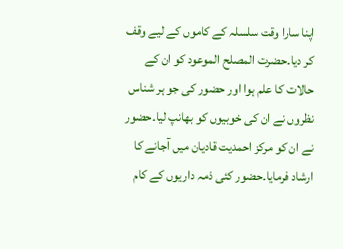اپنا سارا وقت سلسلہ کے کاموں کے لیے وقف کر دیا۔حضرت المصلح الموعود کو ان کے حالات کا علم ہوا اور حضور کی جو ہر شناس نظروں نے ان کی خوبیوں کو بھانپ لیا۔حضور نے ان کو مرکز احمدیت قادیان میں آجانے کا ارشاد فرمایا۔حضور کئی ذمہ داریوں کے کام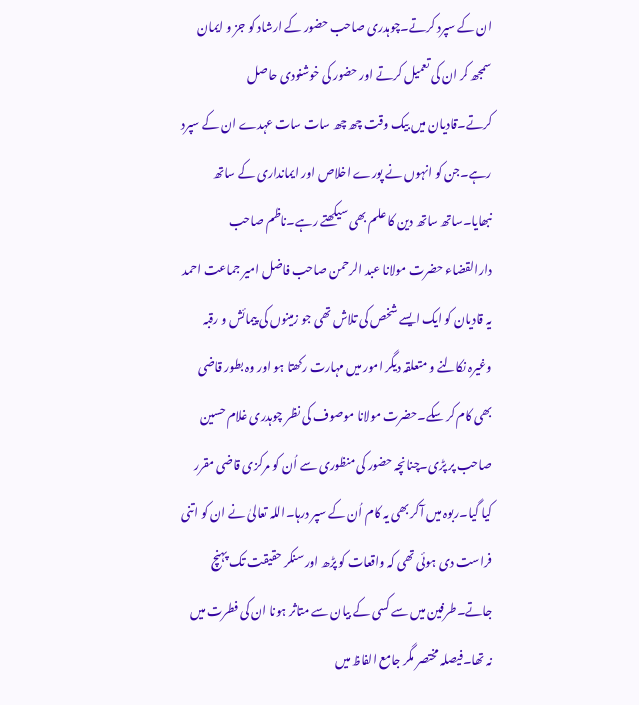ان کے سپرد کرتے۔چوہدری صاحب حضور کے ارشاد کو جز و ایمان سمجھ کر ان کی تعمیل کرتے اور حضور کی خوشنودی حاصل کرتے۔قادیان میں بیک وقت چھ چھ سات سات عہدے ان کے سپرد رہے۔جن کو انہوں نے پورے اخلاص اور ایمانداری کے ساتھ نبھایا۔ساتھ ساتھ دین کا علم بھی سیکھتے رہے۔ناظم صاحب دارالقضاء حضرت مولانا عبد الرحمن صاحب فاضل امیر جماعت احمد یہ قادیان کو ایک ایسے شخص کی تلاش تھی جو زمینوں کی پیمائش و رقبہ وغیرہ نکالنے و متعلقہ دیگر امور میں مہارت رکھتا ہو اور وہ بطور قاضی بھی کام کر سکے۔حضرت مولانا موصوف کی نظر چوہدری غلام حسین صاحب پر پڑی۔چنانچہ حضور کی منظوری سے اُن کو مرکزی قاضی مقرر کیا گیا۔ربوہ میں آکر بھی یہ کام اُن کے سپر درہا۔اللہ تعالیٰ نے ان کو اتنی فراست دی ہوئی تھی کہ واقعات کو پڑھ اور سنکر حقیقت تک پہنچ جاتے۔طرفین میں سے کسی کے بیان سے متاثر ہونا ان کی فطرت میں نہ تھا۔فیصلہ مختصر مگر جامع الفاظ میں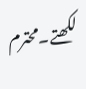لکھتے۔محترم